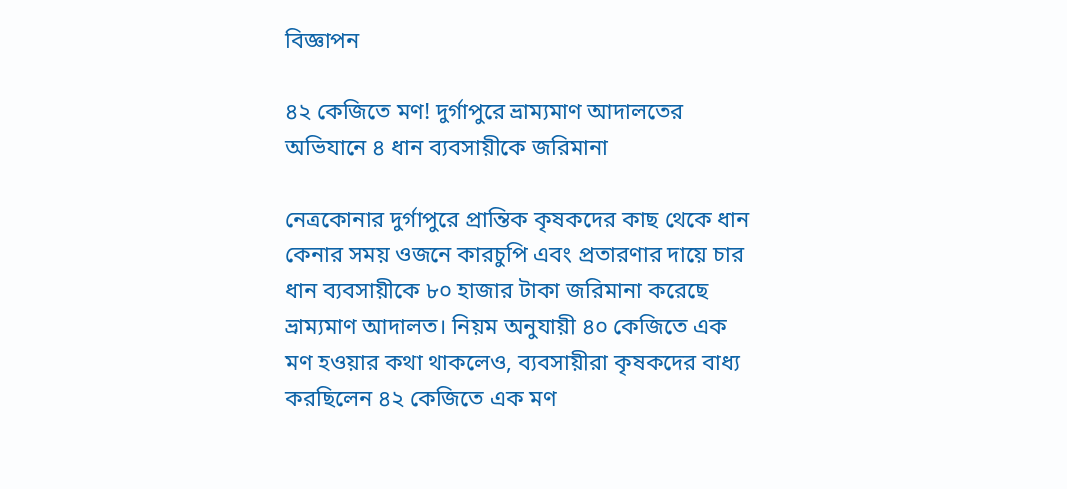বিজ্ঞাপন

৪২ কেজিতে মণ! দুর্গাপুরে ভ্রাম্যমাণ আদালতের অভিযানে ৪ ধান ব্যবসায়ীকে জরিমানা

নেত্রকোনার দুর্গাপুরে প্রান্তিক কৃষকদের কাছ থেকে ধান কেনার সময় ওজনে কারচুপি এবং প্রতারণার দায়ে চার ধান ব্যবসায়ীকে ৮০ হাজার টাকা জরিমানা করেছে ভ্রাম্যমাণ আদালত। নিয়ম অনুযায়ী ৪০ কেজিতে এক মণ হওয়ার কথা থাকলেও, ব্যবসায়ীরা কৃষকদের বাধ্য করছিলেন ৪২ কেজিতে এক মণ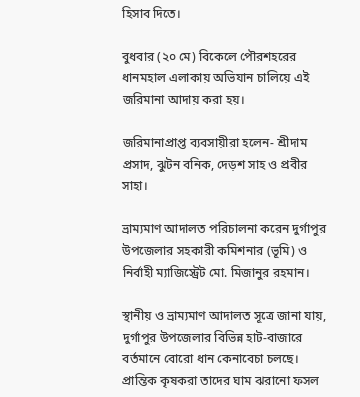হিসাব দিতে।

বুধবার (২০ মে) বিকেলে পৌরশহরের ধানমহাল এলাকায় অভিযান চালিয়ে এই জরিমানা আদায় করা হয়।

জরিমানাপ্রাপ্ত ব্যবসায়ীরা হলেন- শ্রীদাম প্রসাদ, ঝুটন বনিক, দেড়শ সাহ ও প্রবীর সাহা।

ভ্রাম্যমাণ আদালত পরিচালনা করেন দুর্গাপুর উপজেলার সহকারী কমিশনার (ভূমি) ও নির্বাহী ম্যাজিস্ট্রেট মো. মিজানুর রহমান।

স্থানীয় ও ভ্রাম্যমাণ আদালত সূত্রে জানা যায়, দুর্গাপুর উপজেলার বিভিন্ন হাট-বাজারে বর্তমানে বোরো ধান কেনাবেচা চলছে। প্রান্তিক কৃষকরা তাদের ঘাম ঝরানো ফসল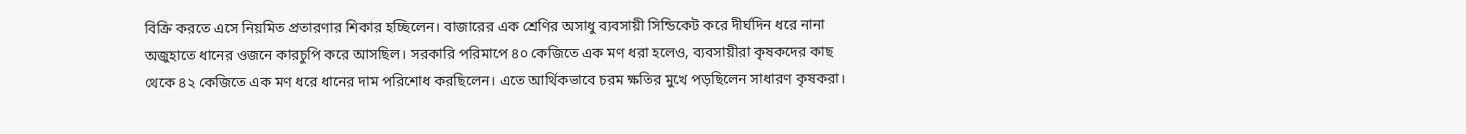বিক্রি করতে এসে নিয়মিত প্রতারণার শিকার হচ্ছিলেন। বাজারের এক শ্রেণির অসাধু ব্যবসায়ী সিন্ডিকেট করে দীর্ঘদিন ধরে নানা অজুহাতে ধানের ওজনে কারচুপি করে আসছিল। সরকারি পরিমাপে ৪০ কেজিতে এক মণ ধরা হলেও, ব্যবসায়ীরা কৃষকদের কাছ থেকে ৪২ কেজিতে এক মণ ধরে ধানের দাম পরিশোধ করছিলেন। এতে আর্থিকভাবে চরম ক্ষতির মুখে পড়ছিলেন সাধারণ কৃষকরা।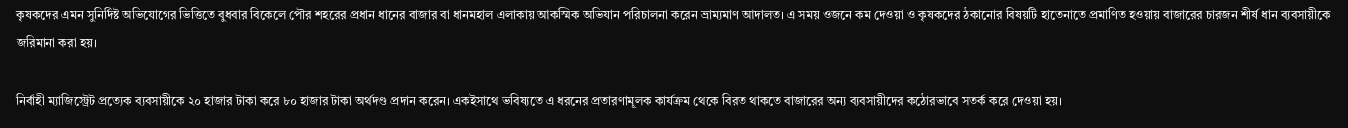কৃষকদের এমন সুনির্দিষ্ট অভিযোগের ভিত্তিতে বুধবার বিকেলে পৌর শহরের প্রধান ধানের বাজার বা ধানমহাল এলাকায় আকস্মিক অভিযান পরিচালনা করেন ভ্রাম্যমাণ আদালত। এ সময় ওজনে কম দেওয়া ও কৃষকদের ঠকানোর বিষয়টি হাতেনাতে প্রমাণিত হওয়ায় বাজারের চারজন শীর্ষ ধান ব্যবসায়ীকে জরিমানা করা হয়।

নির্বাহী ম্যাজিস্ট্রেট প্রত্যেক ব্যবসায়ীকে ২০ হাজার টাকা করে ৮০ হাজার টাকা অর্থদণ্ড প্রদান করেন। একইসাথে ভবিষ্যতে এ ধরনের প্রতারণামূলক কার্যক্রম থেকে বিরত থাকতে বাজারের অন্য ব্যবসায়ীদের কঠোরভাবে সতর্ক করে দেওয়া হয়।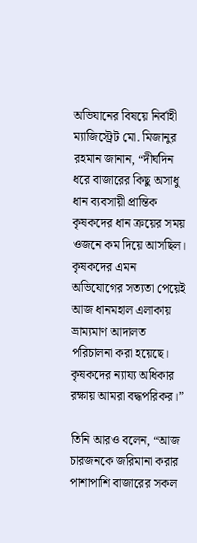অভিযানের বিষয়ে নির্বাহী ম্যাজিস্ট্রেট মো. মিজানুর রহমান জানান, “দীর্ঘদিন ধরে বাজারের কিছু অসাধু ধান ব্যবসায়ী প্রান্তিক কৃষকদের ধান ক্রয়ের সময় ওজনে কম দিয়ে আসছিল। কৃষকদের এমন অভিযোগের সত্যতা পেয়েই আজ ধানমহাল এলাকায় ভ্রাম্যমাণ আদালত পরিচালনা করা হয়েছে। কৃষকদের ন্যায্য অধিকার রক্ষায় আমরা বদ্ধপরিকর।”

তিনি আরও বলেন, “আজ চারজনকে জরিমানা করার পাশাপাশি বাজারের সকল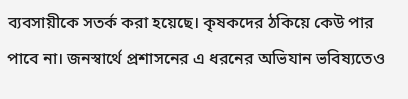ব্যবসায়ীকে সতর্ক করা হয়েছে। কৃষকদের ঠকিয়ে কেউ পার পাবে না। জনস্বার্থে প্রশাসনের এ ধরনের অভিযান ভবিষ্যতেও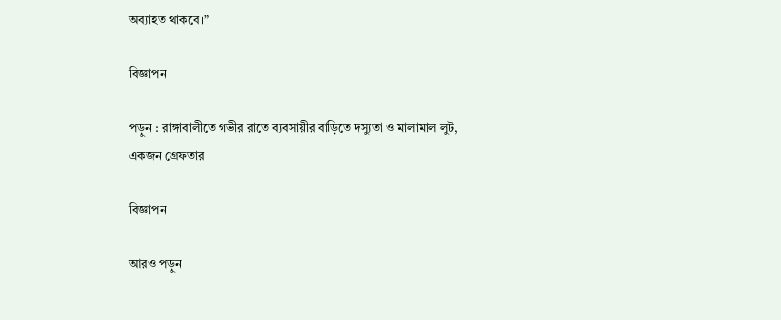অব্যাহত থাকবে।”

বিজ্ঞাপন

পড়ুন : রাঙ্গাবালীতে গভীর রাতে ব্যবসায়ীর বাড়িতে দস্যুতা ও মালামাল লুট, একজন গ্রেফতার

বিজ্ঞাপন

আরও পড়ুন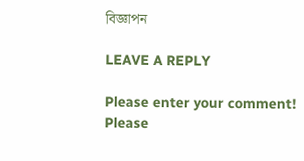বিজ্ঞাপন

LEAVE A REPLY

Please enter your comment!
Please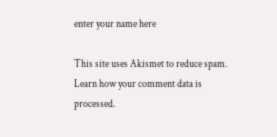enter your name here

This site uses Akismet to reduce spam. Learn how your comment data is processed.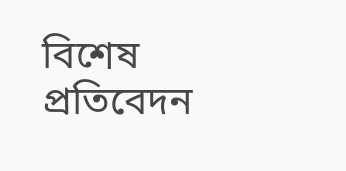বিশেষ প্রতিবেদন